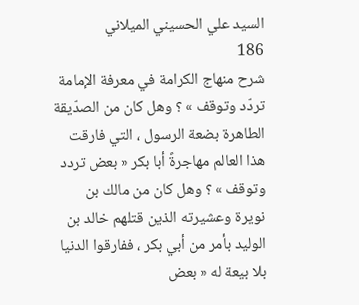السيد علي الحسيني الميلاني
186
شرح منهاج الكرامة في معرفة الإمامة
تردّد وتوقف » ؟ وهل كان من الصدّيقة الطاهرة بضعة الرسول ، التي فارقت هذا العالم مهاجرةً أبا بكر « بعض تردد وتوقف » ؟ وهل كان من مالك بن نويرة وعشيرته الذين قتلهم خالد بن الوليد بأمر من أبي بكر ، ففارقوا الدنيا بلا بيعة له « بعض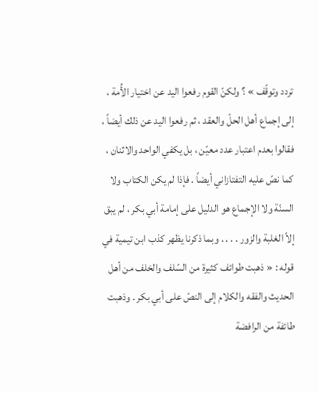تردد وتوقّف » ؟ ولكنّ القوم رفعوا اليد عن اختيار الأُمة ، إلى إجماع أهل الحلّ والعقد ، ثم رفعوا اليد عن ذلك أيضاً ، فقالوا بعدم اعتبار عدد معيّن ، بل يكفي الواحد والاثنان ، كما نصّ عليه التفتازاني أيضاً . فإذا لم يكن الكتاب ولا السنّة ولا الإجماع هو الدليل على إمامة أبي بكر ، لم يبق إلاّ الغلبة والزور . . . . وبما ذكرنا يظهر كذب ابن تيمية في قوله : « ذهبت طوائف كثيرة من السّلف والخلف من أهل الحديث والفقه والكلام إلى النصّ على أبي بكر . وذهبت طائفة من الرافضة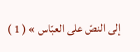إلى النصّ على العبّاس » ( 1 )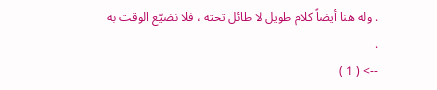. وله هنا أيضاً كلام طويل لا طائل تحته ، فلا نضيّع الوقت به .
--> ( 1 )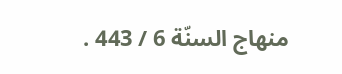منهاج السنّة 6 / 443 .